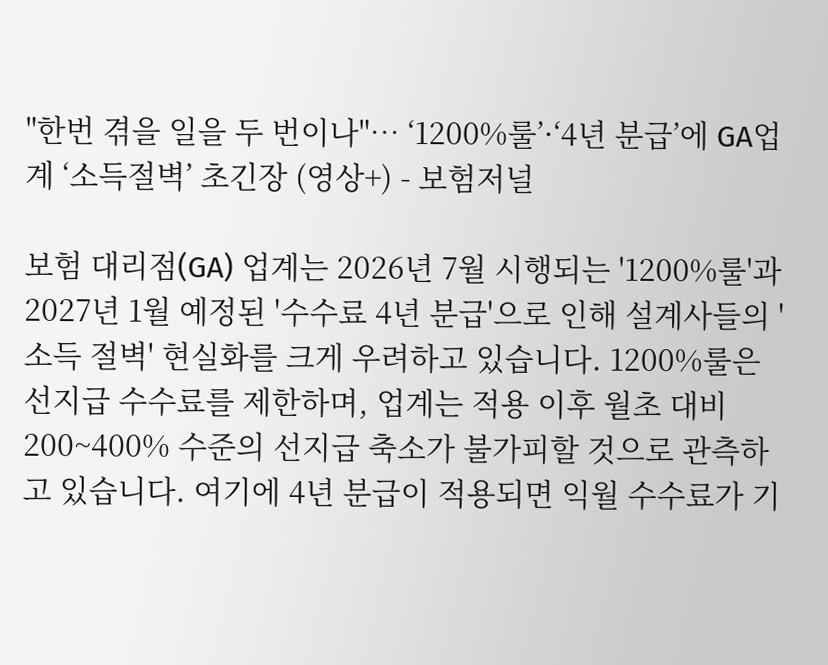"한번 겪을 일을 두 번이나"… ‘1200%룰’·‘4년 분급’에 GA업계 ‘소득절벽’ 초긴장 (영상+) - 보험저널

보험 대리점(GA) 업계는 2026년 7월 시행되는 '1200%룰'과 2027년 1월 예정된 '수수료 4년 분급'으로 인해 설계사들의 '소득 절벽' 현실화를 크게 우려하고 있습니다. 1200%룰은 선지급 수수료를 제한하며, 업계는 적용 이후 월초 대비 200~400% 수준의 선지급 축소가 불가피할 것으로 관측하고 있습니다. 여기에 4년 분급이 적용되면 익월 수수료가 기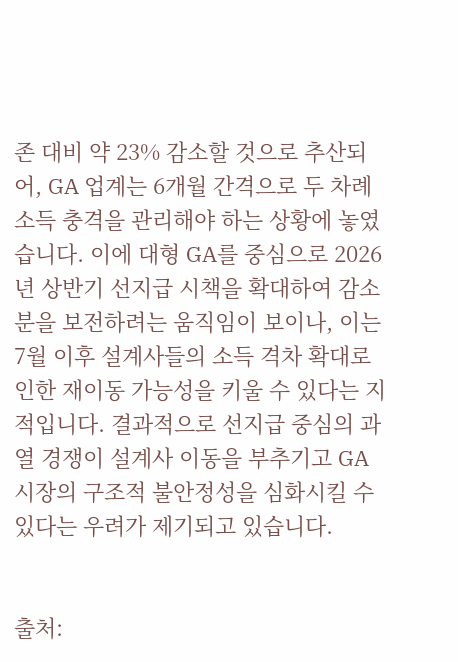존 대비 약 23% 감소할 것으로 추산되어, GA 업계는 6개월 간격으로 두 차례 소득 충격을 관리해야 하는 상황에 놓였습니다. 이에 대형 GA를 중심으로 2026년 상반기 선지급 시책을 확대하여 감소분을 보전하려는 움직임이 보이나, 이는 7월 이후 설계사들의 소득 격차 확대로 인한 재이동 가능성을 키울 수 있다는 지적입니다. 결과적으로 선지급 중심의 과열 경쟁이 설계사 이동을 부추기고 GA 시장의 구조적 불안정성을 심화시킬 수 있다는 우려가 제기되고 있습니다.


출처: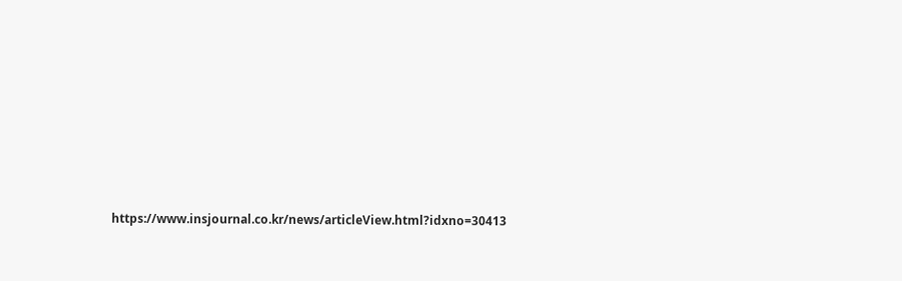https://www.insjournal.co.kr/news/articleView.html?idxno=30413